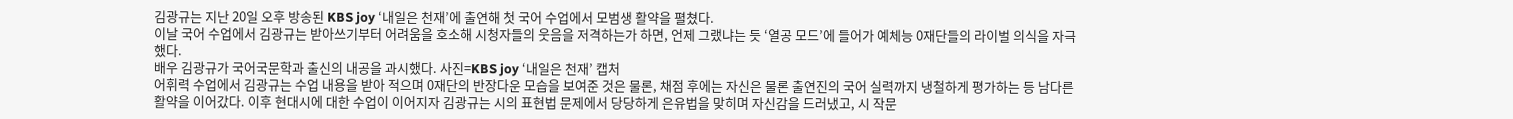김광규는 지난 20일 오후 방송된 KBS joy ‘내일은 천재’에 출연해 첫 국어 수업에서 모범생 활약을 펼쳤다.
이날 국어 수업에서 김광규는 받아쓰기부터 어려움을 호소해 시청자들의 웃음을 저격하는가 하면, 언제 그랬냐는 듯 ‘열공 모드’에 들어가 예체능 0재단들의 라이벌 의식을 자극했다.
배우 김광규가 국어국문학과 출신의 내공을 과시했다. 사진=KBS joy ‘내일은 천재’ 캡처
어휘력 수업에서 김광규는 수업 내용을 받아 적으며 0재단의 반장다운 모습을 보여준 것은 물론, 채점 후에는 자신은 물론 출연진의 국어 실력까지 냉철하게 평가하는 등 남다른 활약을 이어갔다. 이후 현대시에 대한 수업이 이어지자 김광규는 시의 표현법 문제에서 당당하게 은유법을 맞히며 자신감을 드러냈고, 시 작문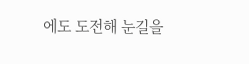에도 도전해 눈길을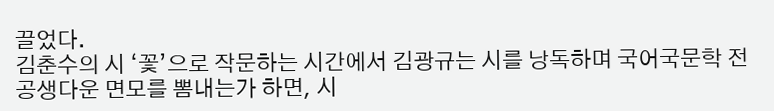끌었다.
김춘수의 시 ‘꽃’으로 작문하는 시간에서 김광규는 시를 낭독하며 국어국문학 전공생다운 면모를 뽐내는가 하면, 시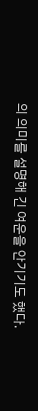의 의미를 설명해 긴 여운을 안기기도 했다.